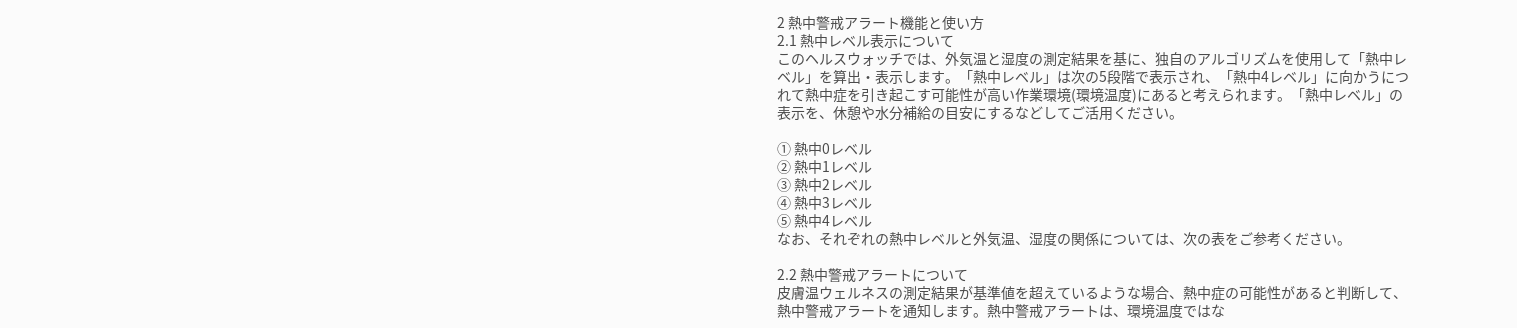2 熱中警戒アラート機能と使い方
2.1 熱中レベル表示について
このヘルスウォッチでは、外気温と湿度の測定結果を基に、独自のアルゴリズムを使用して「熱中レベル」を算出・表示します。「熱中レベル」は次の5段階で表示され、「熱中4レベル」に向かうにつれて熱中症を引き起こす可能性が高い作業環境(環境温度)にあると考えられます。「熱中レベル」の表示を、休憩や水分補給の目安にするなどしてご活用ください。

① 熱中0レベル
② 熱中1レベル
③ 熱中2レベル
④ 熱中3レベル
⑤ 熱中4レベル
なお、それぞれの熱中レベルと外気温、湿度の関係については、次の表をご参考ください。

2.2 熱中警戒アラートについて
皮膚温ウェルネスの測定結果が基準値を超えているような場合、熱中症の可能性があると判断して、熱中警戒アラートを通知します。熱中警戒アラートは、環境温度ではな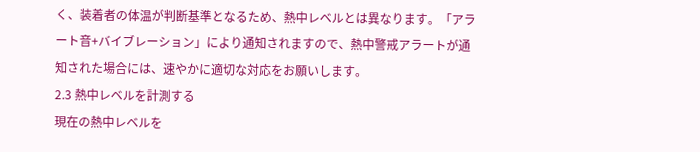く、装着者の体温が判断基準となるため、熱中レベルとは異なります。「アラート音+バイブレーション」により通知されますので、熱中警戒アラートが通知された場合には、速やかに適切な対応をお願いします。
2.3 熱中レベルを計測する
現在の熱中レベルを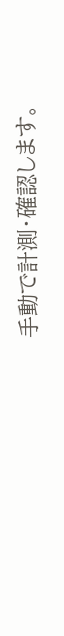手動で計測・確認します。